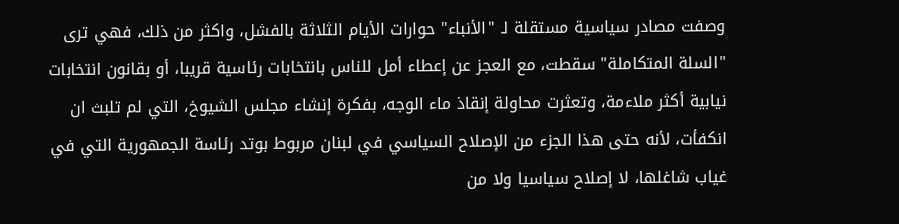وصفت مصادر سياسية مستقلة لـ "الأنباء" حوارات الأيام الثلاثة بالفشل، واكثر من ذلك، فهي ترى "السلة المتكاملة" سقطت، مع العجز عن إعطاء أمل للناس بانتخابات رئاسية قريبا، أو بقانون انتخابات نيابية أكثر ملاءمة، وتعثرت محاولة إنقاذ ماء الوجه، بفكرة إنشاء مجلس الشيوخ، التي لم تلبث ان انكفأت، لأنه حتى هذا الجزء من الإصلاح السياسي في لبنان مربوط بوتد رئاسة الجمهورية التي في غياب شاغلها، لا إصلاح سياسيا ولا من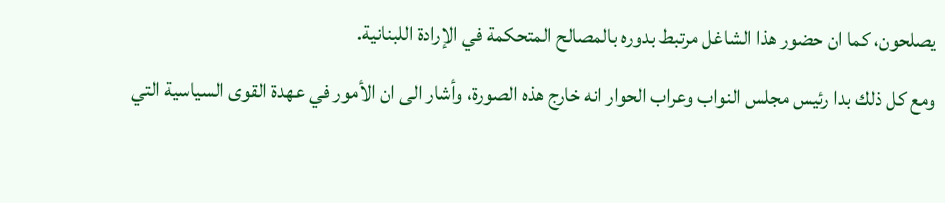يصلحون، كما ان حضور هذا الشاغل مرتبط بدوره بالمصالح المتحكمة في الإرادة اللبنانية.
ومع كل ذلك بدا رئيس مجلس النواب وعراب الحوار انه خارج هذه الصورة، وأشار الى ان الأمور في عهدة القوى السياسية التي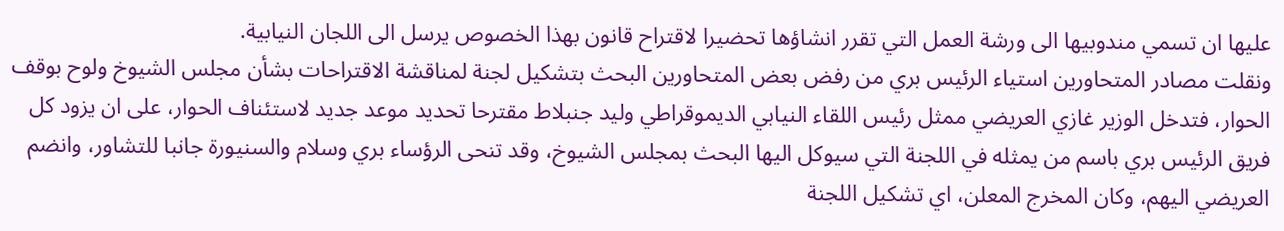عليها ان تسمي مندوبيها الى ورشة العمل التي تقرر انشاؤها تحضيرا لاقتراح قانون بهذا الخصوص يرسل الى اللجان النيابية.
ونقلت مصادر المتحاورين استياء الرئيس بري من رفض بعض المتحاورين البحث بتشكيل لجنة لمناقشة الاقتراحات بشأن مجلس الشيوخ ولوح بوقف الحوار، فتدخل الوزير غازي العريضي ممثل رئيس اللقاء النيابي الديموقراطي وليد جنبلاط مقترحا تحديد موعد جديد لاستئناف الحوار، على ان يزود كل فريق الرئيس بري باسم من يمثله في اللجنة التي سيوكل اليها البحث بمجلس الشيوخ، وقد تنحى الرؤساء بري وسلام والسنيورة جانبا للتشاور، وانضم العريضي اليهم، وكان المخرج المعلن، اي تشكيل اللجنة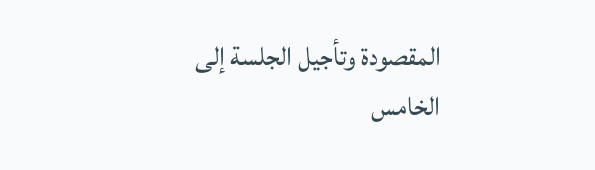المقصودة وتأجيل الجلسة إلى الخامس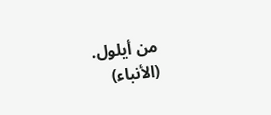من أيلول.
(الأنباء)